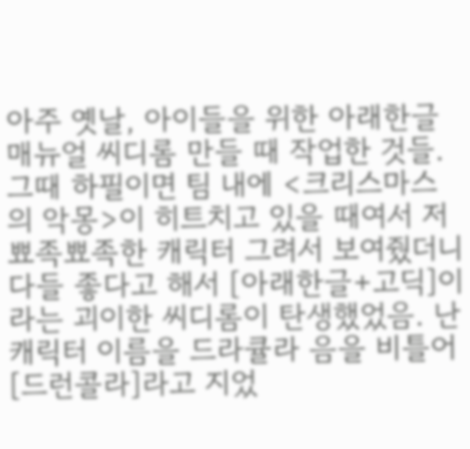아주 옛날, 아이들을 위한 아래한글 매뉴얼 씨디롬 만들 때 작업한 것들. 그때 하필이면 팀 내에 <크리스마스의 악몽>이 히트치고 있을 때여서 저 뾰족뾰족한 캐릭터 그려서 보여줬더니 다들 좋다고 해서 [아래한글+고딕]이라는 괴이한 씨디롬이 탄생했었음. 난 캐릭터 이름을 드라큘라 음을 비틀어 [드런콜라]라고 지었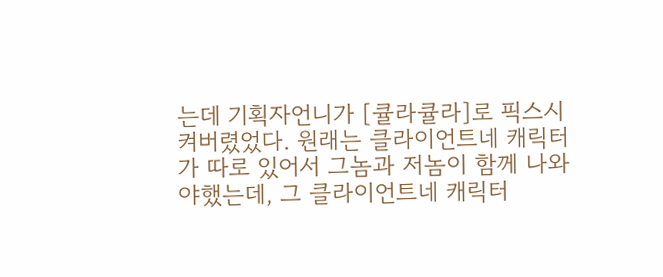는데 기획자언니가 [큘라큘라]로 픽스시켜버렸었다. 원래는 클라이언트네 캐릭터가 따로 있어서 그놈과 저놈이 함께 나와야했는데, 그 클라이언트네 캐릭터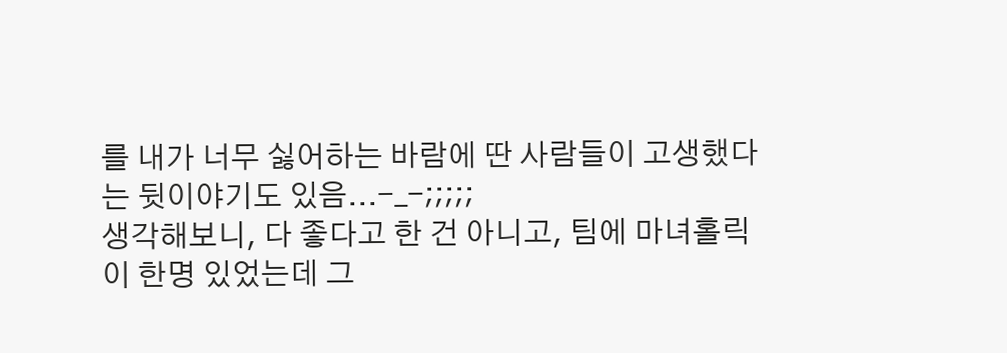를 내가 너무 싫어하는 바람에 딴 사람들이 고생했다는 뒷이야기도 있음...-_-;;;;;
생각해보니, 다 좋다고 한 건 아니고, 팀에 마녀홀릭이 한명 있었는데 그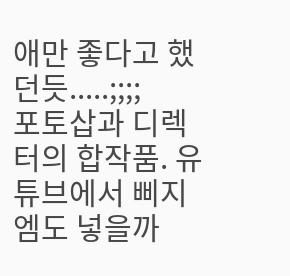애만 좋다고 했던듯.....;;;;
포토삽과 디렉터의 합작품. 유튜브에서 삐지엠도 넣을까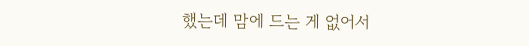했는데 맘에 드는 게 없어서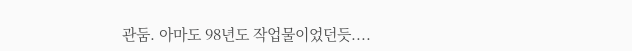관둠. 아마도 98년도 작업물이었던듯....